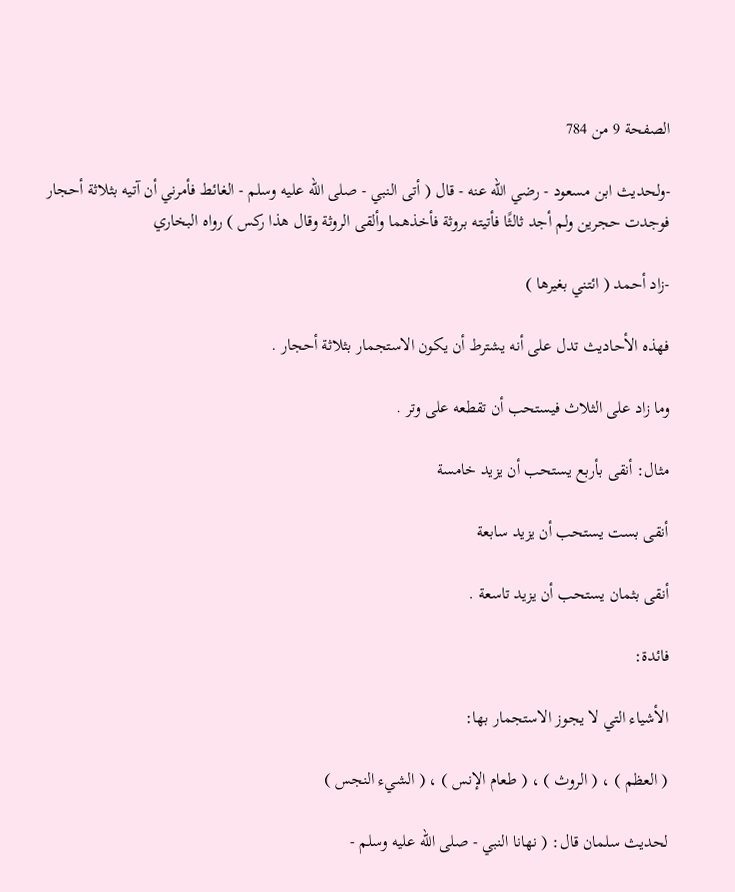الصفحة 9 من 784

-ولحديث ابن مسعود - رضي الله عنه - قال ( أتى النبي - صلى الله عليه وسلم - الغائط فأمرني أن آتيه بثلاثة أحجار فوجدت حجرين ولم أجد ثالثًا فأتيته بروثة فأخذهما وألقى الروثة وقال هذا ركس ) رواه البخاري

-زاد أحمد ( ائتني بغيرها )

فهذه الأحاديث تدل على أنه يشترط أن يكون الاستجمار بثلاثة أحجار .

وما زاد على الثلاث فيستحب أن تقطعه على وتر .

مثال: أنقى بأربع يستحب أن يزيد خامسة

أنقى بست يستحب أن يزيد سابعة

أنقى بثمان يستحب أن يزيد تاسعة .

فائدة:

الأشياء التي لا يجوز الاستجمار بها:

( العظم ) ، ( الروث ) ، ( طعام الإنس ) ، ( الشيء النجس )

لحديث سلمان قال: ( نهانا النبي - صلى الله عليه وسلم -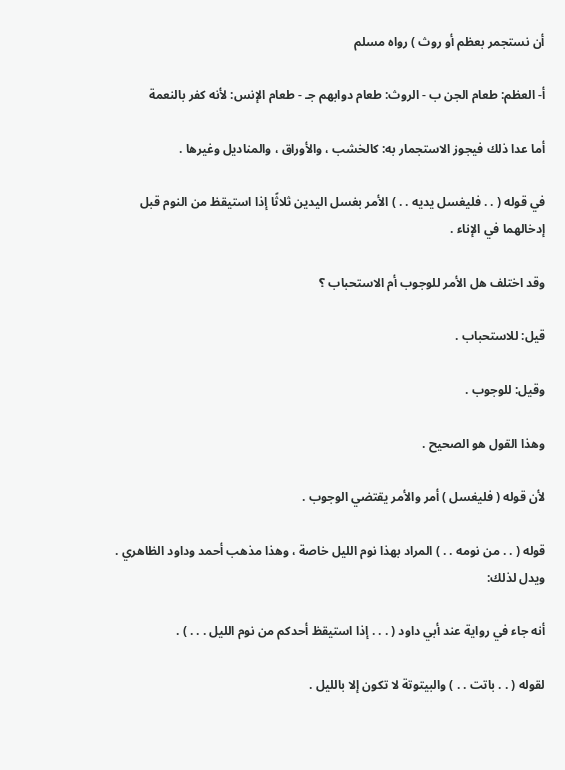أن نستجمر بعظم أو روث ) رواه مسلم

أ- العظم: طعام الجن ب - الروث: طعام دوابهم جـ - طعام الإنس: لأنه كفر بالنعمة

أما عدا ذلك فيجوز الاستجمار به: كالخشب ، والأوراق ، والمناديل وغيرها .

في قوله ( . . فليغسل يديه . . ) الأمر بغسل اليدين ثلاثًا إذا استيقظ من النوم قبل إدخالهما في الإناء .

وقد اختلف هل الأمر للوجوب أم الاستحباب ؟

قيل: للاستحباب .

وقيل: للوجوب .

وهذا القول هو الصحيح .

لأن قوله ( فليغسل ) أمر والأمر يقتضي الوجوب .

قوله ( . . من نومه . . ) المراد بهذا نوم الليل خاصة ، وهذا مذهب أحمد وداود الظاهري . ويدل لذلك:

أنه جاء في رواية عند أبي داود ( . . . إذا استيقظ أحدكم من نوم الليل . . . ) .

لقوله ( . . باتت . . ) والبيتوتة لا تكون إلا بالليل .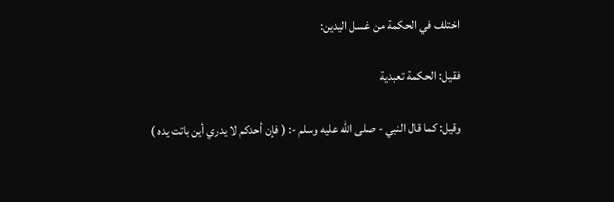اختلف في الحكمة من غسل اليدين:

فقيل: الحكمة تعبدية

وقيل: كما قال النبي - صلى الله عليه وسلم -: ( فإن أحدكم لا يدري أين باتت يده )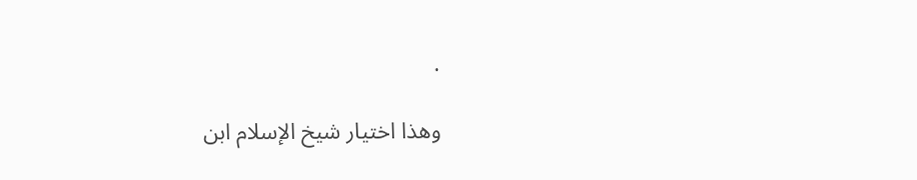.

وهذا اختيار شيخ الإسلام ابن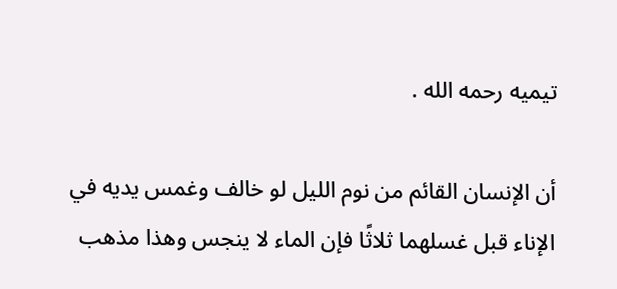تيميه رحمه الله .

أن الإنسان القائم من نوم الليل لو خالف وغمس يديه في الإناء قبل غسلهما ثلاثًا فإن الماء لا ينجس وهذا مذهب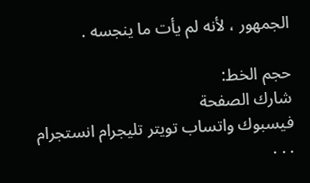الجمهور ، لأنه لم يأت ما ينجسه .

حجم الخط:
شارك الصفحة
فيسبوك واتساب تويتر تليجرام انستجرام
. . .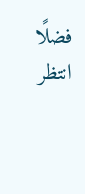فضلًا انتظر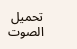تحميل الصوت